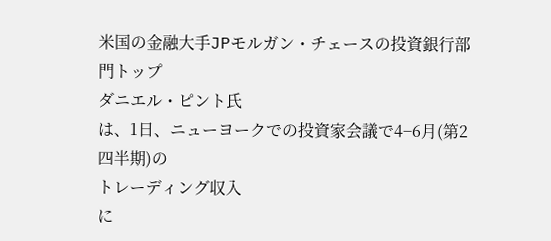米国の金融大手JPモルガン・チェースの投資銀行部門トップ
ダニエル・ピント氏
は、1日、ニューヨークでの投資家会議で4−6月(第2四半期)の
トレーディング収入
に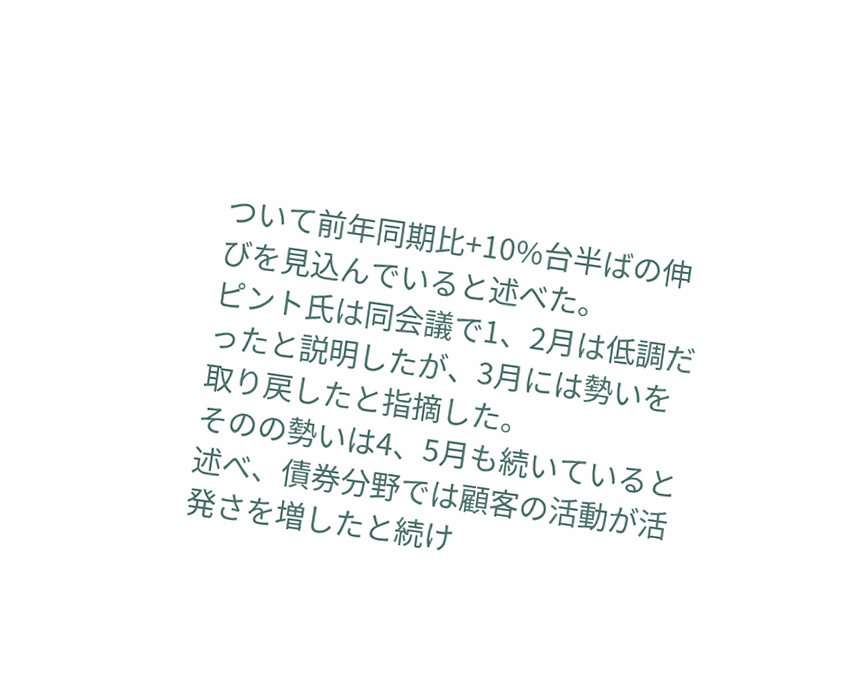ついて前年同期比+10%台半ばの伸びを見込んでいると述べた。
ピント氏は同会議で1、2月は低調だったと説明したが、3月には勢いを取り戻したと指摘した。
そのの勢いは4、5月も続いていると述べ、債券分野では顧客の活動が活発さを増したと続け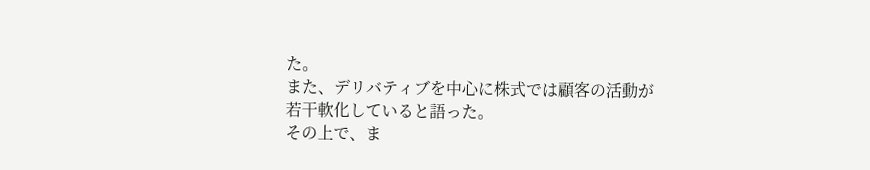た。
また、デリバティブを中心に株式では顧客の活動が若干軟化していると語った。
その上で、ま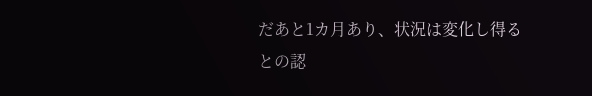だあと1カ月あり、状況は変化し得るとの認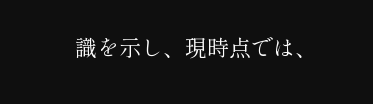識を示し、現時点では、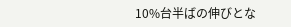10%台半ばの伸びとな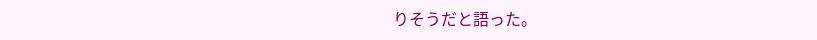りそうだと語った。